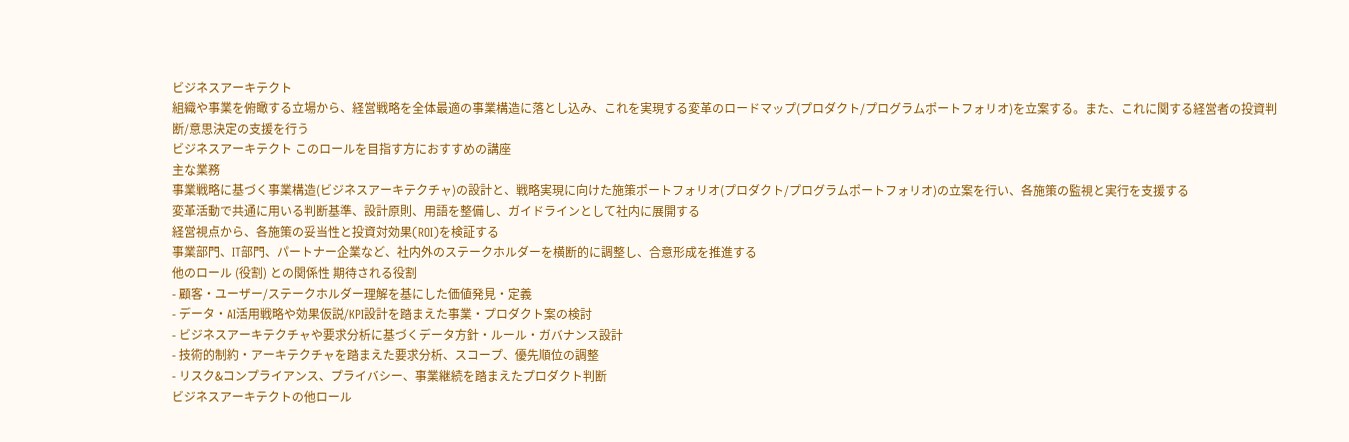ビジネスアーキテクト
組織や事業を俯瞰する立場から、経営戦略を全体最適の事業構造に落とし込み、これを実現する変革のロードマップ(プロダクト/プログラムポートフォリオ)を立案する。また、これに関する経営者の投資判断/意思決定の支援を行う
ビジネスアーキテクト このロールを目指す方におすすめの講座
主な業務
事業戦略に基づく事業構造(ビジネスアーキテクチャ)の設計と、戦略実現に向けた施策ポートフォリオ(プロダクト/プログラムポートフォリオ)の立案を行い、各施策の監視と実行を支援する
変革活動で共通に用いる判断基準、設計原則、用語を整備し、ガイドラインとして社内に展開する
経営視点から、各施策の妥当性と投資対効果(ROI)を検証する
事業部門、IT部門、パートナー企業など、社内外のステークホルダーを横断的に調整し、合意形成を推進する
他のロール (役割) との関係性 期待される役割
- 顧客・ユーザー/ステークホルダー理解を基にした価値発見・定義
- データ・AI活用戦略や効果仮説/KPI設計を踏まえた事業・プロダクト案の検討
- ビジネスアーキテクチャや要求分析に基づくデータ方針・ルール・ガバナンス設計
- 技術的制約・アーキテクチャを踏まえた要求分析、スコープ、優先順位の調整
- リスク&コンプライアンス、プライバシー、事業継続を踏まえたプロダクト判断
ビジネスアーキテクトの他ロール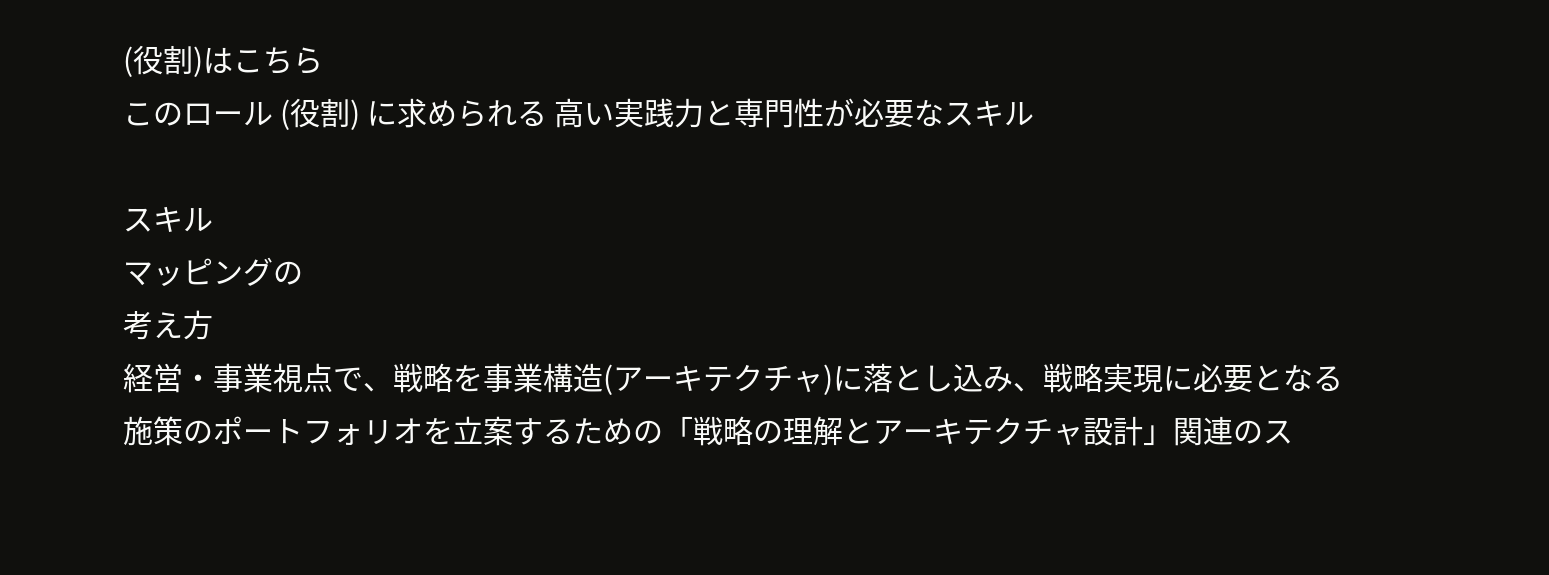(役割)はこちら
このロール (役割) に求められる 高い実践力と専門性が必要なスキル

スキル
マッピングの
考え方
経営・事業視点で、戦略を事業構造(アーキテクチャ)に落とし込み、戦略実現に必要となる施策のポートフォリオを立案するための「戦略の理解とアーキテクチャ設計」関連のス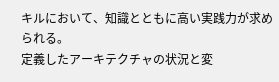キルにおいて、知識とともに高い実践力が求められる。
定義したアーキテクチャの状況と変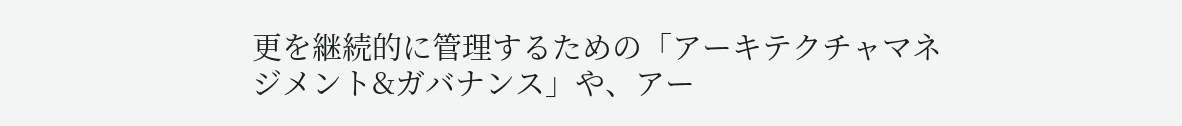更を継続的に管理するための「アーキテクチャマネジメント&ガバナンス」や、アー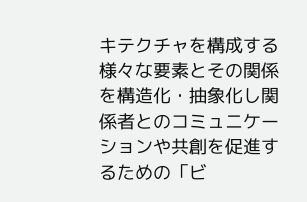キテクチャを構成する様々な要素とその関係を構造化・抽象化し関係者とのコミュニケーションや共創を促進するための「ビ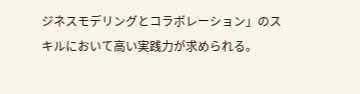ジネスモデリングとコラボレーション」のスキルにおいて高い実践力が求められる。